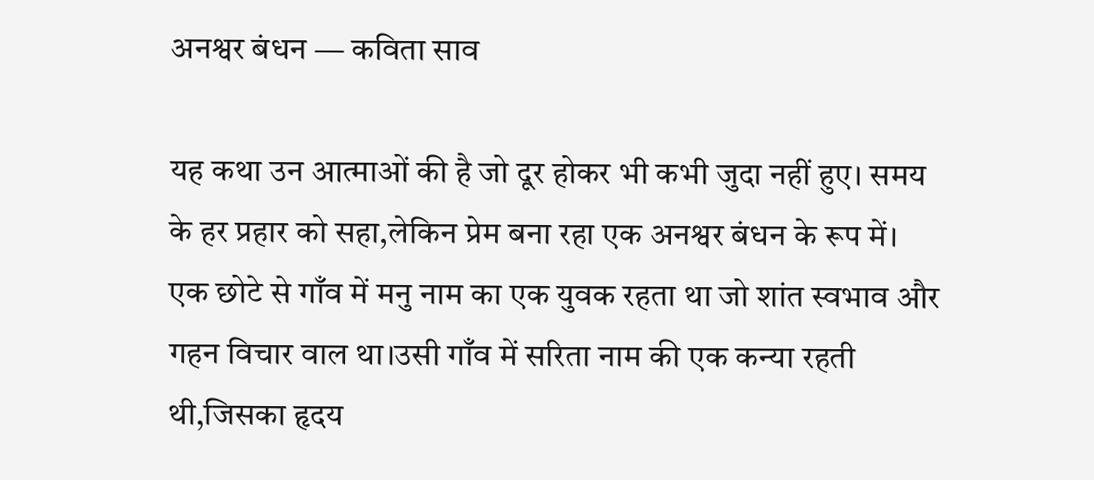अनश्वर बंधन — कविता साव

यह कथा उन आत्माओं की है जो दूर होकर भी कभी जुदा नहीं हुए। समय के हर प्रहार को सहा,लेकिन प्रेम बना रहा एक अनश्वर बंधन के रूप में।
एक छोटे से गाँव में मनु नाम का एक युवक रहता था जो शांत स्वभाव और गहन विचार वाल था।उसी गाँव में सरिता नाम की एक कन्या रहती थी,जिसका हृदय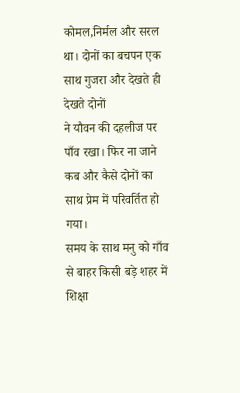कोमल,निर्मल और सरल था। दोनों का बचपन एक साथ गुजरा और देखते ही देखते दोनों
ने यौवन की दहलीज पर पाँव रखा। फिर ना जाने कब और कैसे दोनों का साथ प्रेम में परिवर्तित हो गया।
समय के साथ मनु को गाँव से बाहर किसी बड़े शहर में शिक्षा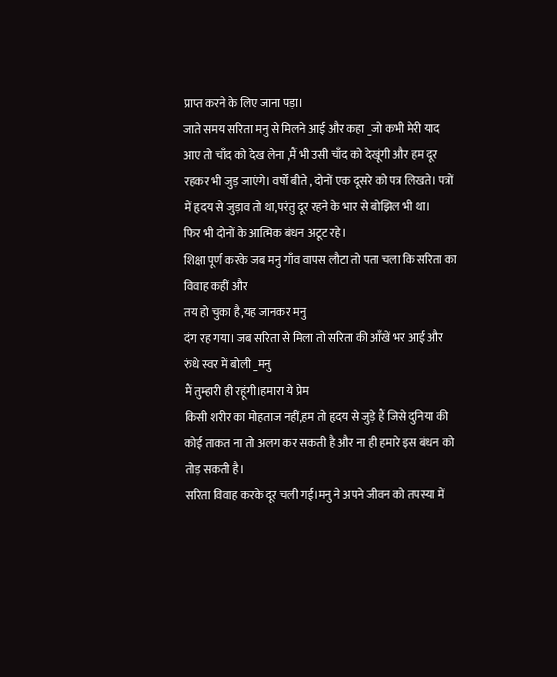प्राप्त करने के लिए जाना पड़ा।
जाते समय सरिता मनु से मिलने आई और कहा _जो कभी मेरी याद आए तो चाँद को देख लेना ,मैं भी उसी चाँद को देखूंगी और हम दूर रहकर भी जुड़ जाएंगे। वर्षों बीते , दोनों एक दूसरे को पत्र लिखते। पत्रों में हृदय से जुड़ाव तो था,परंतु दूर रहने के भार से बोझिल भी था।
फिर भी दोनों के आत्मिक बंधन अटूट रहे।
शिक्षा पूर्ण करके जब मनु गाँव वापस लौटा तो पता चला कि सरिता का विवाह कहीं और
तय हो चुका है,यह जानकर मनु
दंग रह गया। जब सरिता से मिला तो सरिता की आँखें भर आई और रुंधे स्वर में बोली _मनु
मैं तुम्हारी ही रहूंगी।हमारा ये प्रेम
किसी शरीर का मोहताज नहीं,हम तो हृदय से जुड़े हैं जिसे दुनिया की कोई ताकत ना तो अलग कर सकती है और ना ही हमारे इस बंधन को तोड़ सकती है।
सरिता विवाह करके दूर चली गई।मनु ने अपने जीवन को तपस्या में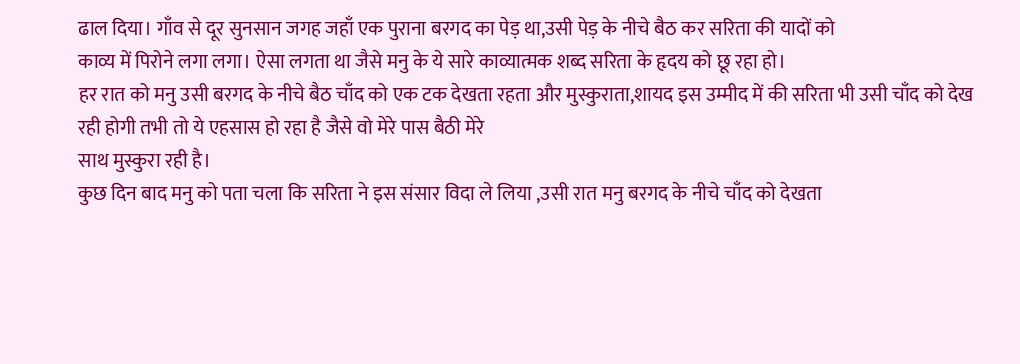ढाल दिया। गाँव से दूर सुनसान जगह जहाँ एक पुराना बरगद का पेड़ था,उसी पेड़ के नीचे बैठ कर सरिता की यादों को
काव्य में पिरोने लगा लगा। ऐसा लगता था जैसे मनु के ये सारे काव्यात्मक शब्द सरिता के हृदय को छू रहा हो।
हर रात को मनु उसी बरगद के नीचे बैठ चाँद को एक टक देखता रहता और मुस्कुराता,शायद इस उम्मीद में की सरिता भी उसी चाँद को देख रही होगी तभी तो ये एहसास हो रहा है जैसे वो मेरे पास बैठी मेरे
साथ मुस्कुरा रही है।
कुछ दिन बाद मनु को पता चला कि सरिता ने इस संसार विदा ले लिया ,उसी रात मनु बरगद के नीचे चाँद को देखता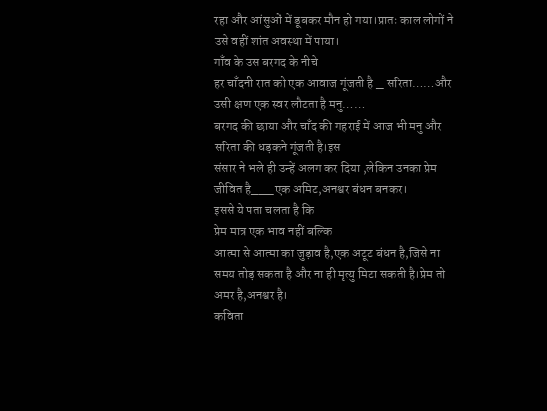रहा और आंसुओं में डूबकर मौन हो गया।प्रातः काल लोगों ने उसे वहीं शांत अवस्था में पाया।
गाँव के उस बरगद के नीचे
हर चाँदनी रात को एक आवाज गूंजती है _ सरिता……और उसी क्षण एक स्वर लौटता है मनु……
बरगद की छाया और चाँद की गहराई में आज भी मनु और सरिता की धड़कने गूंजती है।इस
संसार ने भले ही उन्हें अलग कर दिया ,लेकिन उनका प्रेम जीवित है___एक अमिट,अनश्वर बंधन बनकर।
इससे ये पता चलता है कि
प्रेम मात्र एक भाव नहीं बल्कि
आत्मा से आत्मा का जुड़ाव है,एक अटूट बंधन है,जिसे ना समय तोड़ सकता है और ना ही मृत्यु मिटा सकती है।प्रेम तो अमर है,अनश्वर है।
कविता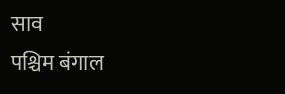साव
पश्चिम बंगाल